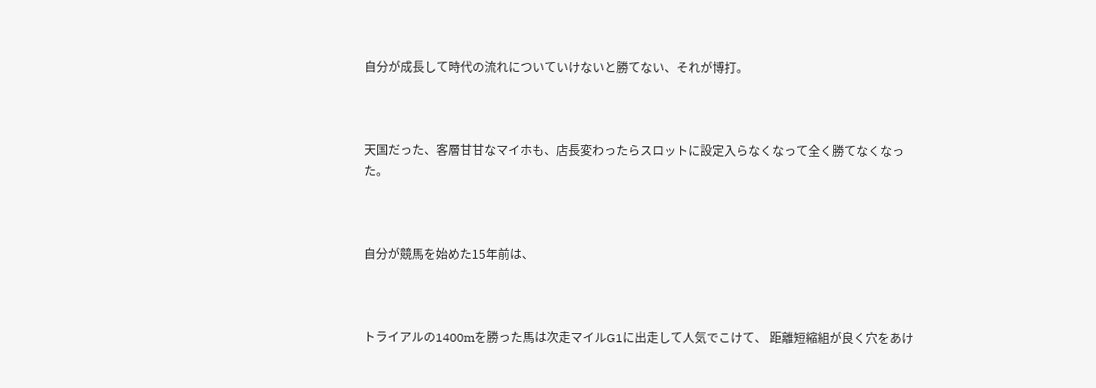自分が成長して時代の流れについていけないと勝てない、それが博打。



天国だった、客層甘甘なマイホも、店長変わったらスロットに設定入らなくなって全く勝てなくなった。



自分が競馬を始めた15年前は、



トライアルの1400mを勝った馬は次走マイルG1に出走して人気でこけて、 距離短縮組が良く穴をあけ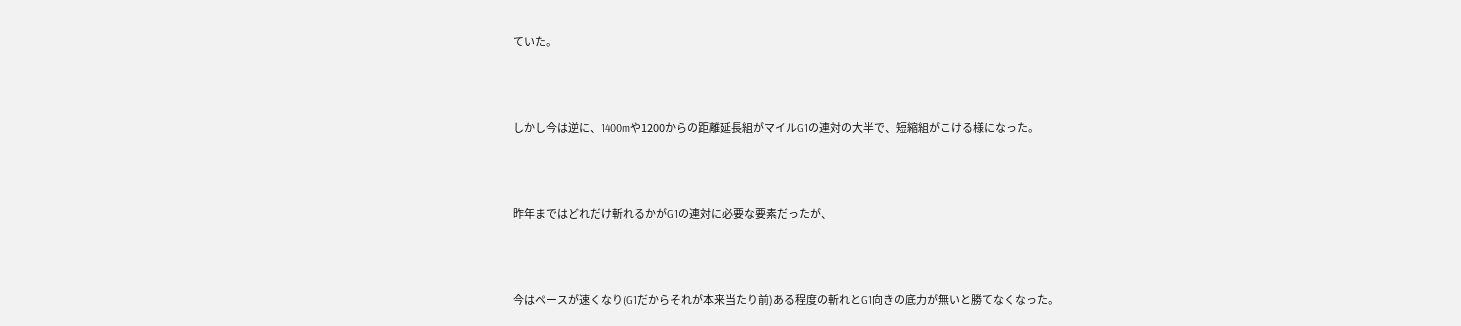ていた。



しかし今は逆に、1400mや1200からの距離延長組がマイルG1の連対の大半で、短縮組がこける様になった。



昨年まではどれだけ斬れるかがG1の連対に必要な要素だったが、



今はペースが速くなり(G1だからそれが本来当たり前)ある程度の斬れとG1向きの底力が無いと勝てなくなった。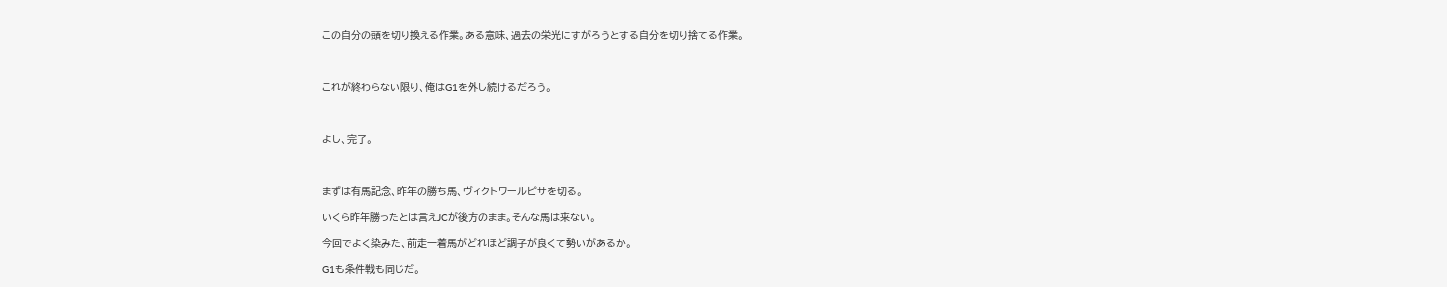この自分の頭を切り換える作業。ある意味、過去の栄光にすがろうとする自分を切り捨てる作業。



これが終わらない限り、俺はG1を外し続けるだろう。



よし、完了。



まずは有馬記念、昨年の勝ち馬、ヴィクトワールピサを切る。

いくら昨年勝ったとは言えJCが後方のまま。そんな馬は来ない。

今回でよく染みた、前走一着馬がどれほど調子が良くて勢いがあるか。

G1も条件戦も同じだ。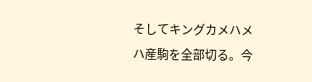そしてキングカメハメハ産駒を全部切る。今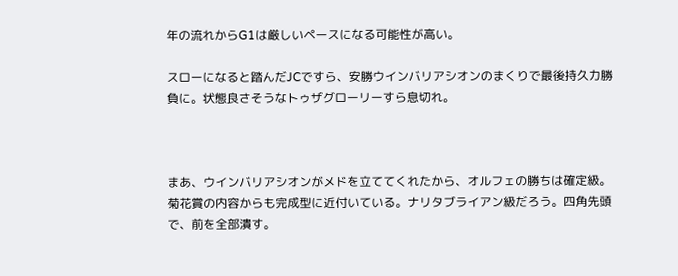年の流れからG1は厳しいペースになる可能性が高い。

スローになると踏んだJCですら、安勝ウインバリアシオンのまくりで最後持久力勝負に。状態良さそうなトゥザグローリーすら息切れ。



まあ、ウインバリアシオンがメドを立ててくれたから、オルフェの勝ちは確定級。
菊花賞の内容からも完成型に近付いている。ナリタブライアン級だろう。四角先頭で、前を全部潰す。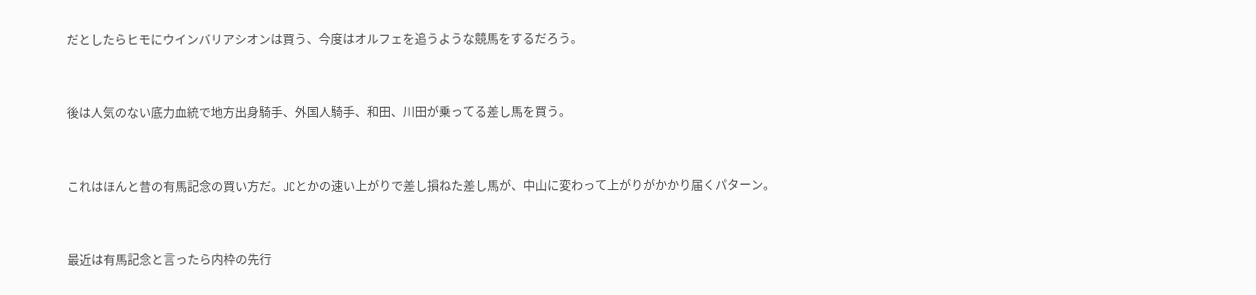だとしたらヒモにウインバリアシオンは買う、今度はオルフェを追うような競馬をするだろう。



後は人気のない底力血統で地方出身騎手、外国人騎手、和田、川田が乗ってる差し馬を買う。



これはほんと昔の有馬記念の買い方だ。JCとかの速い上がりで差し損ねた差し馬が、中山に変わって上がりがかかり届くパターン。



最近は有馬記念と言ったら内枠の先行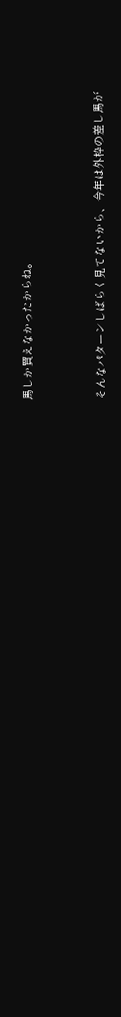馬しか買えなかったからね。



そんなパターンしばらく見てないから、今年は外枠の差し馬が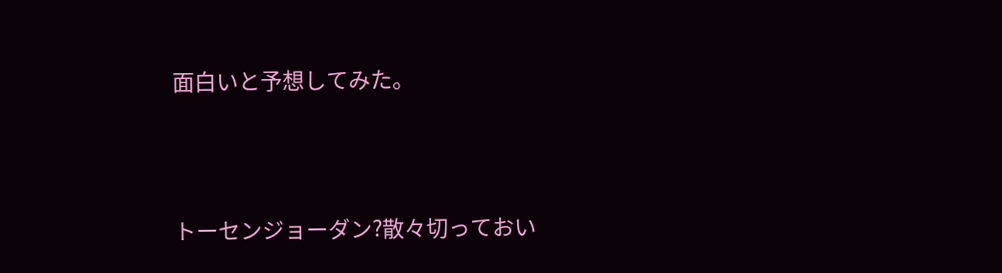面白いと予想してみた。



トーセンジョーダン?散々切っておい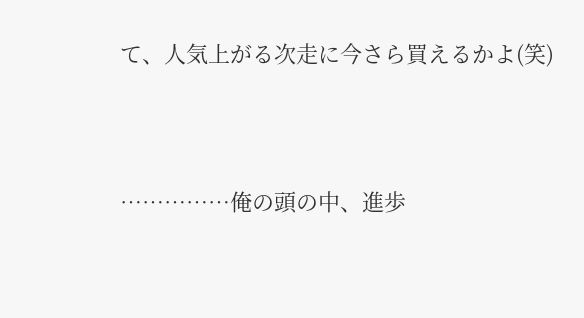て、人気上がる次走に今さら買えるかよ(笑)



……………俺の頭の中、進歩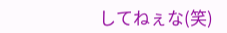してねぇな(笑)